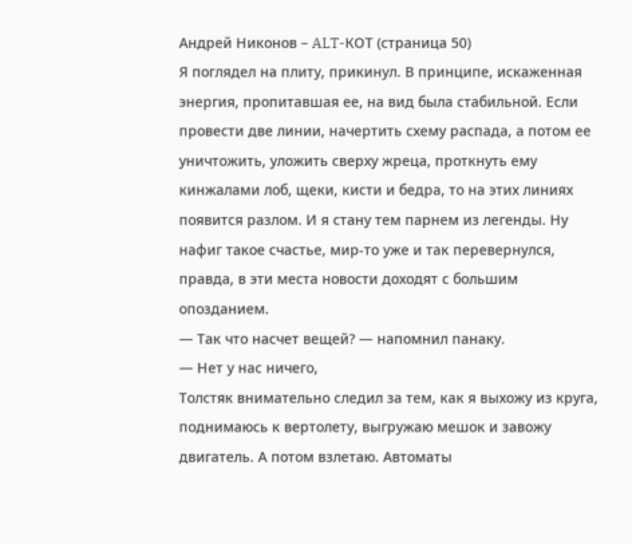Андрей Никонов – ALT-КОТ (страница 50)
Я поглядел на плиту, прикинул. В принципе, искаженная энергия, пропитавшая ее, на вид была стабильной. Если провести две линии, начертить схему распада, а потом ее уничтожить, уложить сверху жреца, проткнуть ему кинжалами лоб, щеки, кисти и бедра, то на этих линиях появится разлом. И я стану тем парнем из легенды. Ну нафиг такое счастье, мир-то уже и так перевернулся, правда, в эти места новости доходят с большим опозданием.
— Так что насчет вещей? — напомнил панаку.
— Нет у нас ничего,
Толстяк внимательно следил за тем, как я выхожу из круга, поднимаюсь к вертолету, выгружаю мешок и завожу двигатель. А потом взлетаю. Автоматы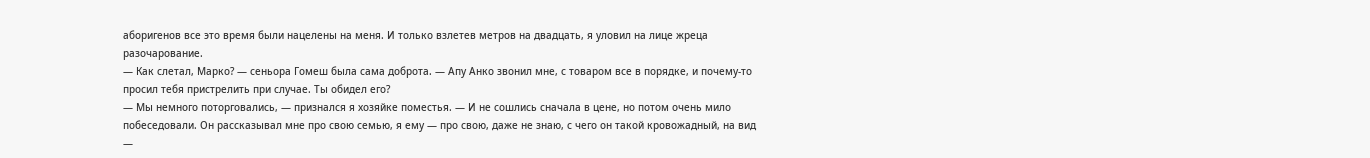аборигенов все это время были нацелены на меня. И только взлетев метров на двадцать, я уловил на лице жреца разочарование.
— Как слетал, Марко? — сеньора Гомеш была сама доброта. — Апу Анко звонил мне, с товаром все в порядке, и почему-то просил тебя пристрелить при случае. Ты обидел его?
— Мы немного поторговались, — признался я хозяйке поместья. — И не сошлись сначала в цене, но потом очень мило побеседовали. Он рассказывал мне про свою семью, я ему — про свою, даже не знаю, с чего он такой кровожадный, на вид —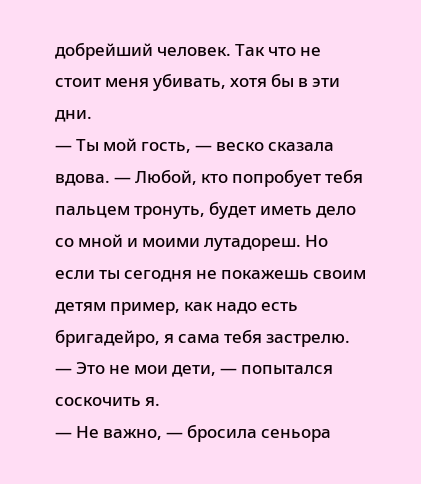добрейший человек. Так что не стоит меня убивать, хотя бы в эти дни.
— Ты мой гость, — веско сказала вдова. — Любой, кто попробует тебя пальцем тронуть, будет иметь дело со мной и моими лутадореш. Но если ты сегодня не покажешь своим детям пример, как надо есть бригадейро, я сама тебя застрелю.
— Это не мои дети, — попытался соскочить я.
— Не важно, — бросила сеньора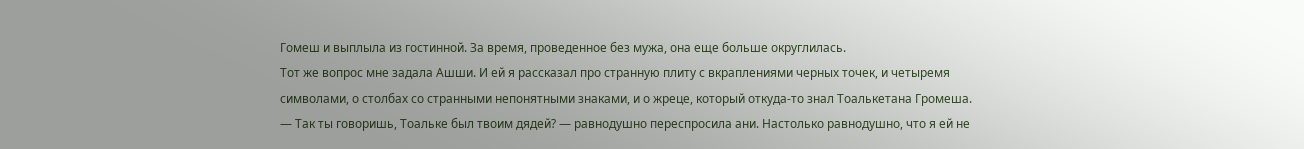Гомеш и выплыла из гостинной. За время, проведенное без мужа, она еще больше округлилась.
Тот же вопрос мне задала Ашши. И ей я рассказал про странную плиту с вкраплениями черных точек, и четыремя символами, о столбах со странными непонятными знаками, и о жреце, который откуда-то знал Тоалькетана Громеша.
— Так ты говоришь, Тоальке был твоим дядей? — равнодушно переспросила ани. Настолько равнодушно, что я ей не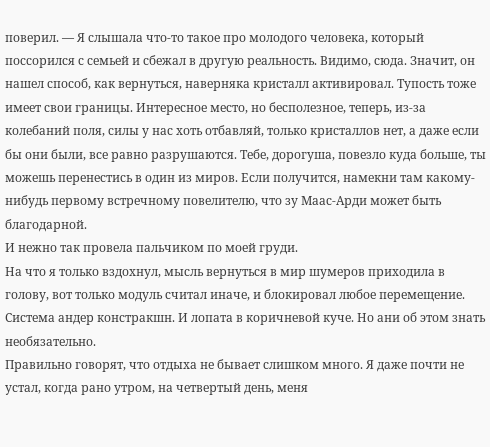поверил. — Я слышала что-то такое про молодого человека, который поссорился с семьей и сбежал в другую реальность. Видимо, сюда. Значит, он нашел способ, как вернуться, наверняка кристалл активировал. Тупость тоже имеет свои границы. Интересное место, но бесполезное, теперь, из-за колебаний поля, силы у нас хоть отбавляй, только кристаллов нет, а даже если бы они были, все равно разрушаются. Тебе, дорогуша, повезло куда больше, ты можешь перенестись в один из миров. Если получится, намекни там какому-нибудь первому встречному повелителю, что зу Маас-Арди может быть благодарной.
И нежно так провела пальчиком по моей груди.
На что я только вздохнул, мысль вернуться в мир шумеров приходила в голову, вот только модуль считал иначе, и блокировал любое перемещение. Система андер констракшн. И лопата в коричневой куче. Но ани об этом знать необязательно.
Правильно говорят, что отдыха не бывает слишком много. Я даже почти не устал, когда рано утром, на четвертый день, меня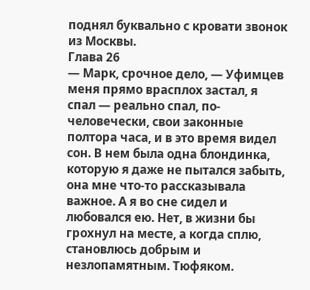поднял буквально с кровати звонок из Москвы.
Глава 26
— Марк, срочное дело, — Уфимцев меня прямо врасплох застал, я спал — реально спал, по-человечески, свои законные полтора часа, и в это время видел сон. В нем была одна блондинка, которую я даже не пытался забыть, она мне что-то рассказывала важное. А я во сне сидел и любовался ею. Нет, в жизни бы грохнул на месте, а когда сплю, становлюсь добрым и незлопамятным. Тюфяком.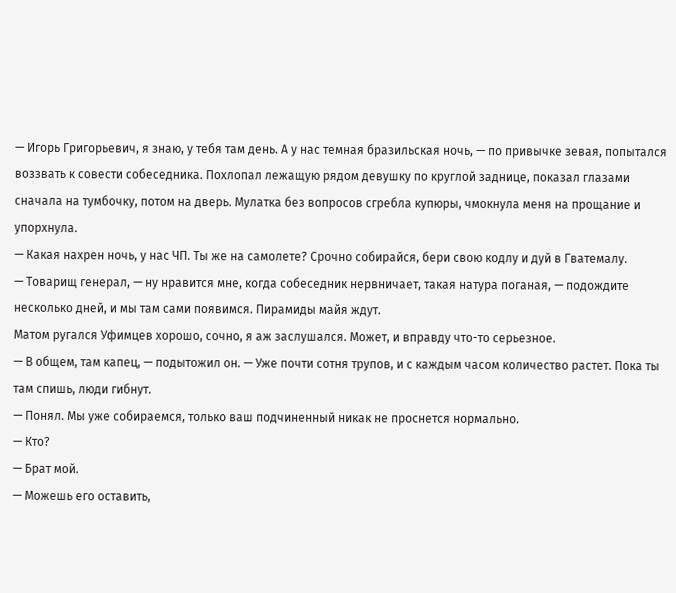— Игорь Григорьевич, я знаю, у тебя там день. А у нас темная бразильская ночь, — по привычке зевая, попытался воззвать к совести собеседника. Похлопал лежащую рядом девушку по круглой заднице, показал глазами сначала на тумбочку, потом на дверь. Мулатка без вопросов сгребла купюры, чмокнула меня на прощание и упорхнула.
— Какая нахрен ночь, у нас ЧП. Ты же на самолете? Срочно собирайся, бери свою кодлу и дуй в Гватемалу.
— Товарищ генерал, — ну нравится мне, когда собеседник нервничает, такая натура поганая, — подождите несколько дней, и мы там сами появимся. Пирамиды майя ждут.
Матом ругался Уфимцев хорошо, сочно, я аж заслушался. Может, и вправду что-то серьезное.
— В общем, там капец, — подытожил он. — Уже почти сотня трупов, и с каждым часом количество растет. Пока ты там спишь, люди гибнут.
— Понял. Мы уже собираемся, только ваш подчиненный никак не проснется нормально.
— Кто?
— Брат мой.
— Можешь его оставить,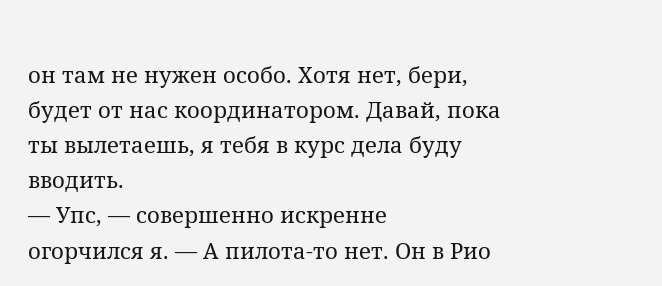он там не нужен особо. Хотя нет, бери, будет от нас координатором. Давай, пока ты вылетаешь, я тебя в курс дела буду вводить.
— Упс, — совершенно искренне огорчился я. — А пилота-то нет. Он в Рио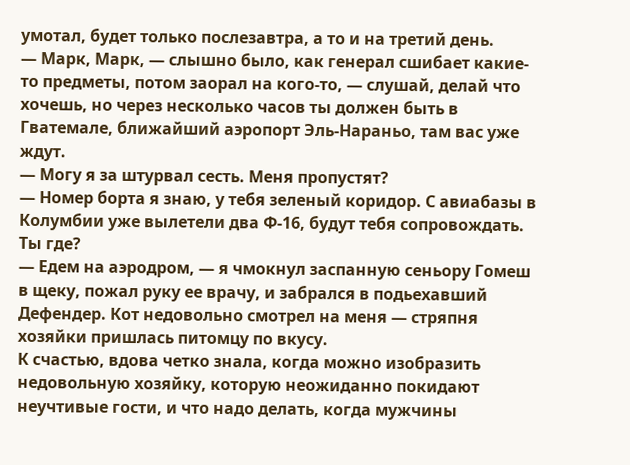умотал, будет только послезавтра, а то и на третий день.
— Марк, Марк, — слышно было, как генерал сшибает какие-то предметы, потом заорал на кого-то, — слушай, делай что хочешь, но через несколько часов ты должен быть в Гватемале, ближайший аэропорт Эль-Нараньо, там вас уже ждут.
— Могу я за штурвал сесть. Меня пропустят?
— Номер борта я знаю, у тебя зеленый коридор. С авиабазы в Колумбии уже вылетели два Ф-16, будут тебя сопровождать. Ты где?
— Едем на аэродром, — я чмокнул заспанную сеньору Гомеш в щеку, пожал руку ее врачу, и забрался в подьехавший Дефендер. Кот недовольно смотрел на меня — стряпня хозяйки пришлась питомцу по вкусу.
К счастью, вдова четко знала, когда можно изобразить недовольную хозяйку, которую неожиданно покидают неучтивые гости, и что надо делать, когда мужчины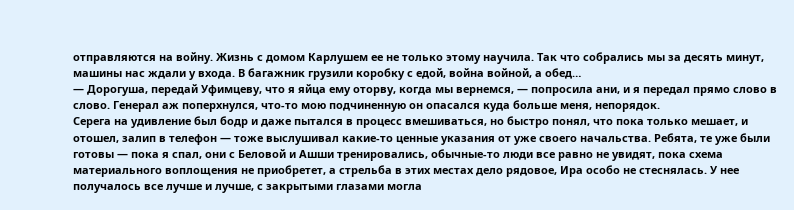отправляются на войну. Жизнь с домом Карлушем ее не только этому научила. Так что собрались мы за десять минут, машины нас ждали у входа. В багажник грузили коробку с едой, война войной, а обед…
— Дорогуша, передай Уфимцеву, что я яйца ему оторву, когда мы вернемся, — попросила ани, и я передал прямо слово в слово. Генерал аж поперхнулся, что-то мою подчиненную он опасался куда больше меня, непорядок.
Серега на удивление был бодр и даже пытался в процесс вмешиваться, но быстро понял, что пока только мешает, и отошел, залип в телефон — тоже выслушивал какие-то ценные указания от уже своего начальства. Ребята, те уже были готовы — пока я спал, они с Беловой и Ашши тренировались, обычные-то люди все равно не увидят, пока схема материального воплощения не приобретет, а стрельба в этих местах дело рядовое, Ира особо не стеснялась. У нее получалось все лучше и лучше, с закрытыми глазами могла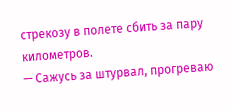стрекозу в полете сбить за пару километров.
— Сажусь за штурвал, прогреваю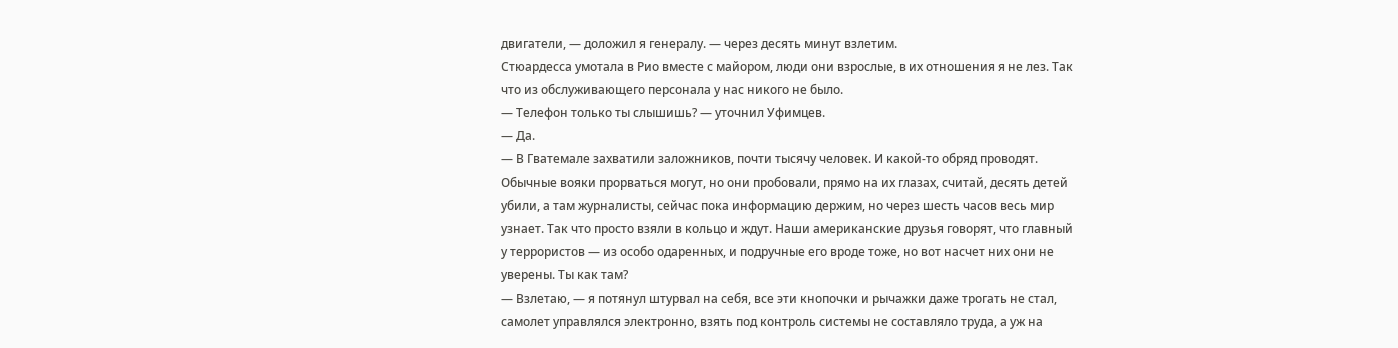двигатели, — доложил я генералу. — через десять минут взлетим.
Стюардесса умотала в Рио вместе с майором, люди они взрослые, в их отношения я не лез. Так что из обслуживающего персонала у нас никого не было.
— Телефон только ты слышишь? — уточнил Уфимцев.
— Да.
— В Гватемале захватили заложников, почти тысячу человек. И какой-то обряд проводят. Обычные вояки прорваться могут, но они пробовали, прямо на их глазах, считай, десять детей убили, а там журналисты, сейчас пока информацию держим, но через шесть часов весь мир узнает. Так что просто взяли в кольцо и ждут. Наши американские друзья говорят, что главный у террористов — из особо одаренных, и подручные его вроде тоже, но вот насчет них они не уверены. Ты как там?
— Взлетаю, — я потянул штурвал на себя, все эти кнопочки и рычажки даже трогать не стал, самолет управлялся электронно, взять под контроль системы не составляло труда, а уж на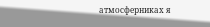атмосферниках я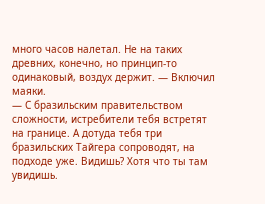много часов налетал. Не на таких древних, конечно, но принцип-то одинаковый, воздух держит. — Включил маяки.
— С бразильским правительством сложности, истребители тебя встретят на границе. А дотуда тебя три бразильских Тайгера сопроводят, на подходе уже. Видишь? Хотя что ты там увидишь.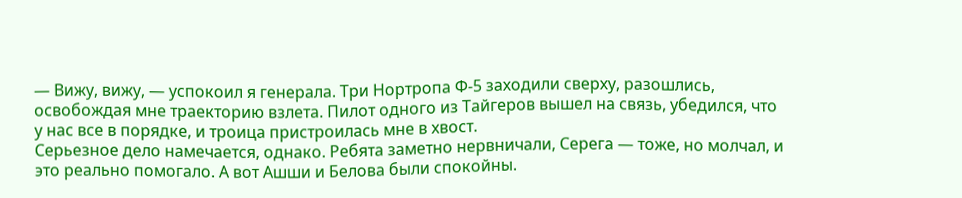— Вижу, вижу, — успокоил я генерала. Три Нортропа Ф-5 заходили сверху, разошлись, освобождая мне траекторию взлета. Пилот одного из Тайгеров вышел на связь, убедился, что у нас все в порядке, и троица пристроилась мне в хвост.
Серьезное дело намечается, однако. Ребята заметно нервничали, Серега — тоже, но молчал, и это реально помогало. А вот Ашши и Белова были спокойны.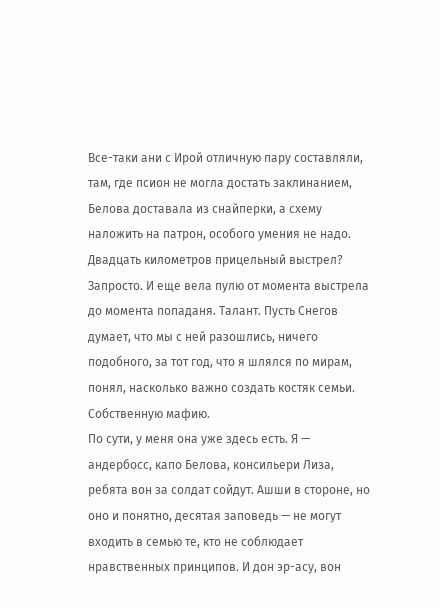Все-таки ани с Ирой отличную пару составляли, там, где псион не могла достать заклинанием, Белова доставала из снайперки, а схему наложить на патрон, особого умения не надо. Двадцать километров прицельный выстрел? Запросто. И еще вела пулю от момента выстрела до момента попаданя. Талант. Пусть Снегов думает, что мы с ней разошлись, ничего подобного, за тот год, что я шлялся по мирам, понял, насколько важно создать костяк семьи. Собственную мафию.
По сути, у меня она уже здесь есть. Я — андербосс, капо Белова, консильери Лиза, ребята вон за солдат сойдут. Ашши в стороне, но оно и понятно, десятая заповедь — не могут входить в семью те, кто не соблюдает нравственных принципов. И дон эр-асу, вон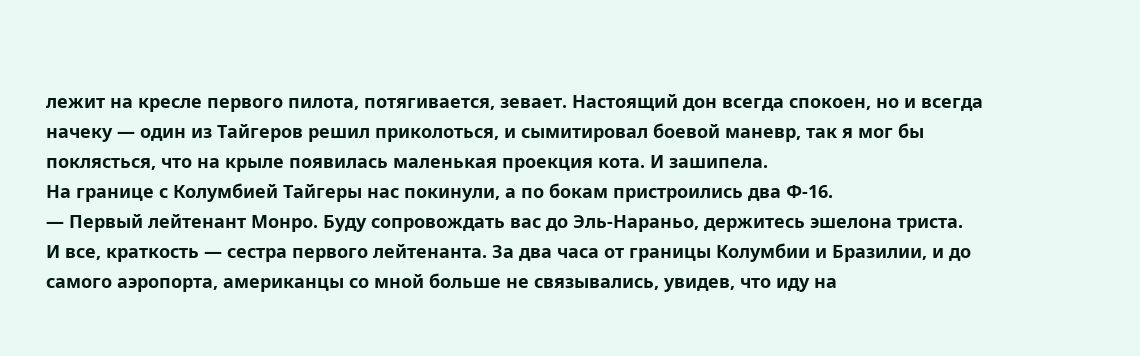лежит на кресле первого пилота, потягивается, зевает. Настоящий дон всегда спокоен, но и всегда начеку — один из Тайгеров решил приколоться, и сымитировал боевой маневр, так я мог бы поклясться, что на крыле появилась маленькая проекция кота. И зашипела.
На границе с Колумбией Тайгеры нас покинули, а по бокам пристроились два Ф-16.
— Первый лейтенант Монро. Буду сопровождать вас до Эль-Нараньо, держитесь эшелона триста.
И все, краткость — сестра первого лейтенанта. За два часа от границы Колумбии и Бразилии, и до самого аэропорта, американцы со мной больше не связывались, увидев, что иду на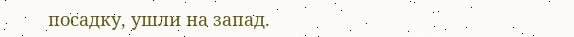посадку, ушли на запад.